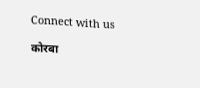Connect with us

कोरबा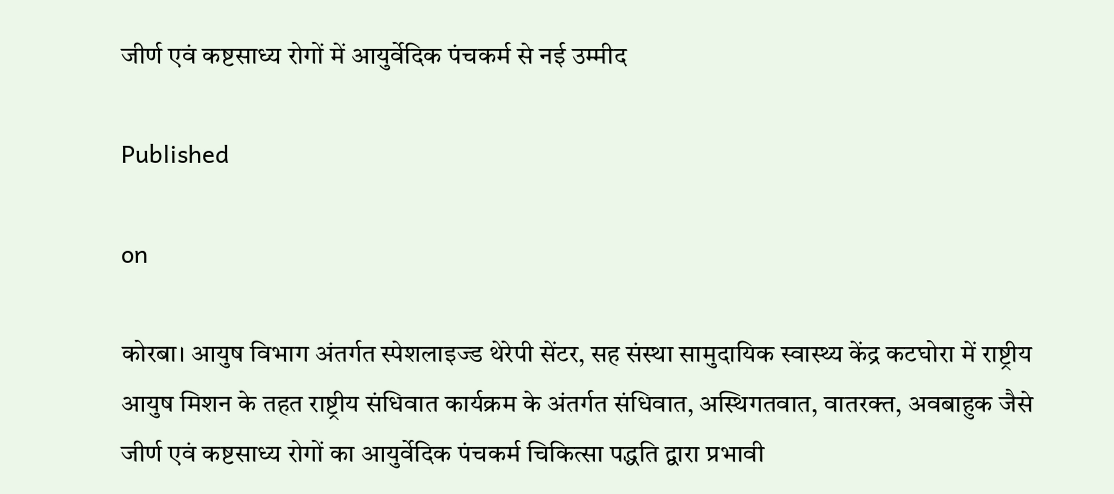जीर्ण एवं कष्टसाध्य रोगों में आयुर्वेदिक पंचकर्म से नई उम्मीद

Published

on

कोरबा। आयुष विभाग अंतर्गत स्पेशलाइज्ड थेरेपी सेंटर, सह संस्था सामुदायिक स्वास्थ्य केंद्र कटघोरा में राष्ट्रीय आयुष मिशन के तहत राष्ट्रीय संधिवात कार्यक्रम के अंतर्गत संधिवात, अस्थिगतवात, वातरक्त, अवबाहुक जैसे जीर्ण एवं कष्टसाध्य रोगों का आयुर्वेदिक पंचकर्म चिकित्सा पद्धति द्वारा प्रभावी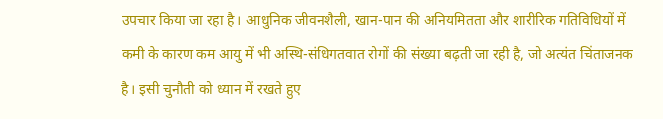उपचार किया जा रहा है। आधुनिक जीवनशैली, खान-पान की अनियमितता और शारीरिक गतिविधियों में कमी के कारण कम आयु में भी अस्थि-संधिगतवात रोगों की संख्या बढ़ती जा रही है, जो अत्यंत चिंताजनक है। इसी चुनौती को ध्यान में रखते हुए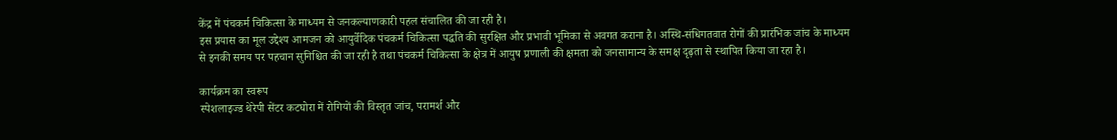केंद्र में पंचकर्म चिकित्सा के माध्यम से जनकल्याणकारी पहल संचालित की जा रही है।
इस प्रयास का मूल उद्देश्य आमजन को आयुर्वेदिक पंचकर्म चिकित्सा पद्धति की सुरक्षित और प्रभावी भूमिका से अवगत कराना है। अस्थि-संधिगतवात रोगों की प्रारंभिक जांच के माध्यम से इनकी समय पर पहचान सुनिश्चित की जा रही है तथा पंचकर्म चिकित्सा के क्षेत्र में आयुष प्रणाली की क्षमता को जनसामान्य के समक्ष दृढ़ता से स्थापित किया जा रहा है।

कार्यक्रम का स्वरूप
स्पेशलाइज्ड थेरेपी सेंटर कटघोरा में रोगियों की विस्तृत जांच, परामर्श और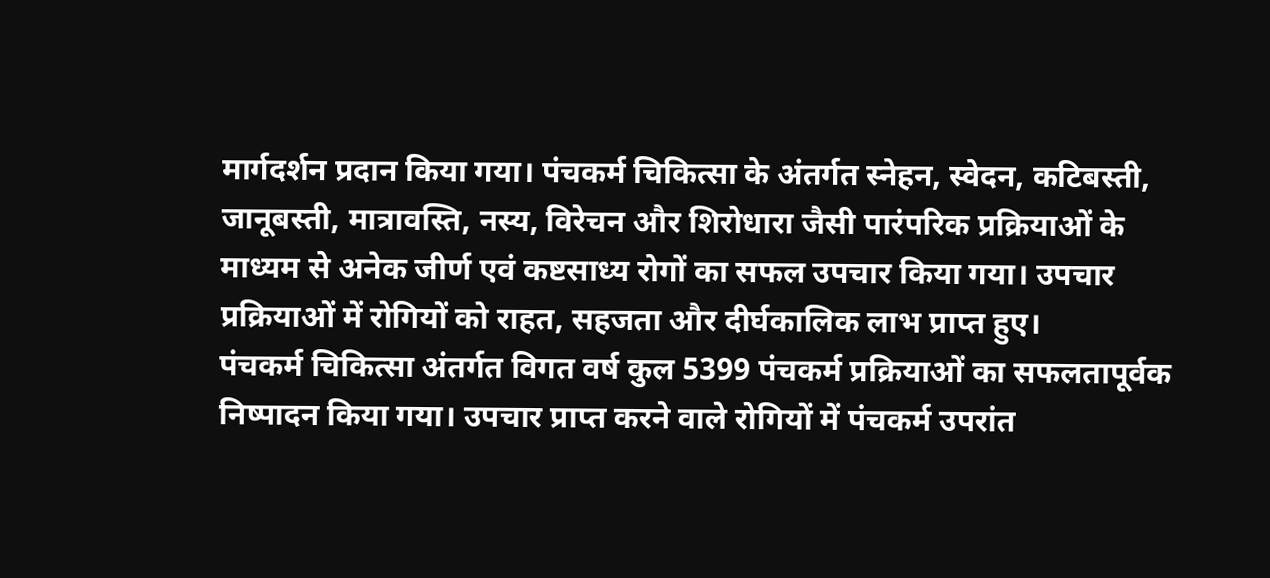मार्गदर्शन प्रदान किया गया। पंचकर्म चिकित्सा के अंतर्गत स्नेहन, स्वेदन, कटिबस्ती, जानूबस्ती, मात्रावस्ति, नस्य, विरेचन और शिरोधारा जैसी पारंपरिक प्रक्रियाओं के माध्यम से अनेक जीर्ण एवं कष्टसाध्य रोगों का सफल उपचार किया गया। उपचार प्रक्रियाओं में रोगियों को राहत, सहजता और दीर्घकालिक लाभ प्राप्त हुए।
पंचकर्म चिकित्सा अंतर्गत विगत वर्ष कुल 5399 पंचकर्म प्रक्रियाओं का सफलतापूर्वक निष्पादन किया गया। उपचार प्राप्त करने वाले रोगियों में पंचकर्म उपरांत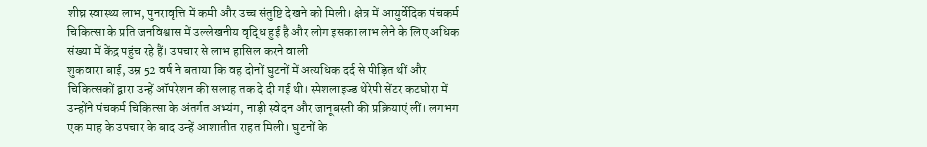शीघ्र स्वास्थ्य लाभ, पुनरावृत्ति में कमी और उच्च संतुष्टि देखने को मिली। क्षेत्र में आयुर्वेदिक पंचकर्म चिकित्सा के प्रति जनविश्वास में उल्लेखनीय वृद्धि हुई है और लोग इसका लाभ लेने के लिए अधिक संख्या में केंद्र पहुंच रहे हैं। उपचार से लाभ हासिल करने वाली
शुकवारा बाई, उम्र 52 वर्ष ने बताया कि वह दोनों घुटनों में अत्यधिक दर्द से पीड़ित थीं और चिकित्सकों द्वारा उन्हें ऑपरेशन की सलाह तक दे दी गई थी। स्पेशलाइज्ड थेरेपी सेंटर कटघोरा में उन्होंने पंचकर्म चिकित्सा के अंतर्गत अभ्यंग, नाड़ी स्वेदन और जानूबस्ती की प्रक्रियाएं लीं। लगभग एक माह के उपचार के बाद उन्हें आशातीत राहत मिली। घुटनों के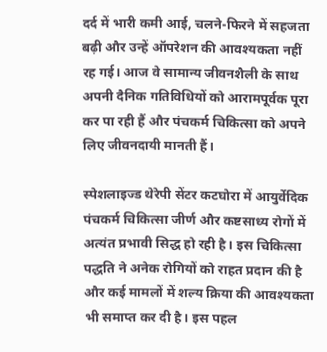दर्द में भारी कमी आई, चलने-फिरने में सहजता बढ़ी और उन्हें ऑपरेशन की आवश्यकता नहीं रह गई। आज वे सामान्य जीवनशैली के साथ अपनी दैनिक गतिविधियों को आरामपूर्वक पूरा कर पा रही हैं और पंचकर्म चिकित्सा को अपने लिए जीवनदायी मानती हैं।

स्पेशलाइज्ड थेरेपी सेंटर कटघोरा में आयुर्वेदिक पंचकर्म चिकित्सा जीर्ण और कष्टसाध्य रोगों में अत्यंत प्रभावी सिद्ध हो रही है। इस चिकित्सा पद्धति ने अनेक रोगियों को राहत प्रदान की है और कई मामलों में शल्य क्रिया की आवश्यकता भी समाप्त कर दी है। इस पहल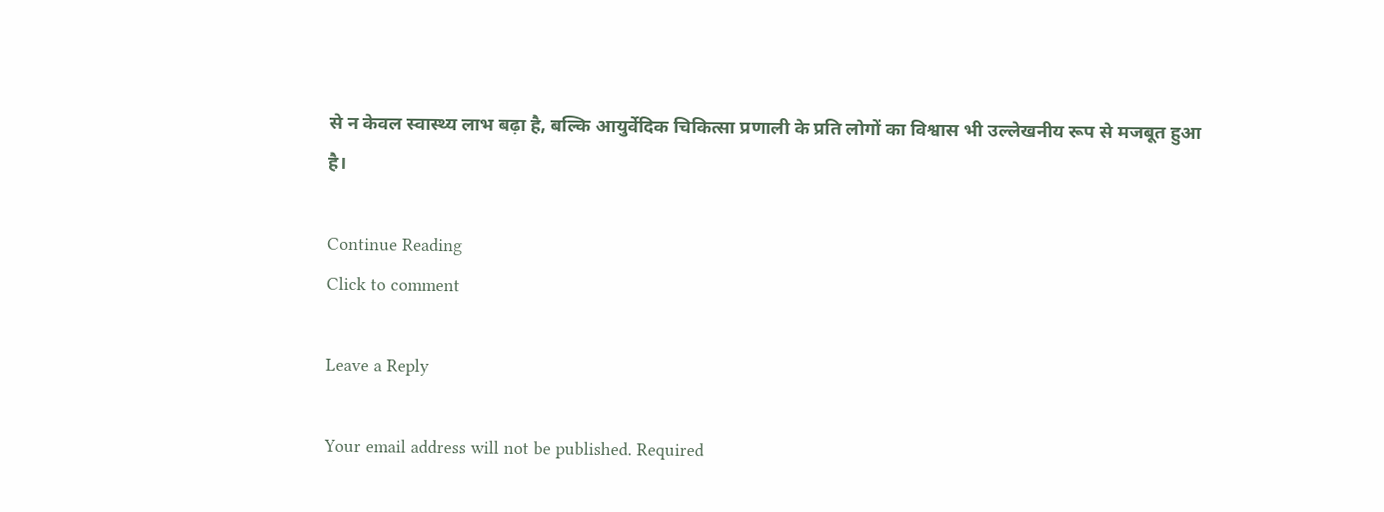से न केवल स्वास्थ्य लाभ बढ़ा है, बल्कि आयुर्वेदिक चिकित्सा प्रणाली के प्रति लोगों का विश्वास भी उल्लेखनीय रूप से मजबूत हुआ है।

Continue Reading
Click to comment

Leave a Reply

Your email address will not be published. Required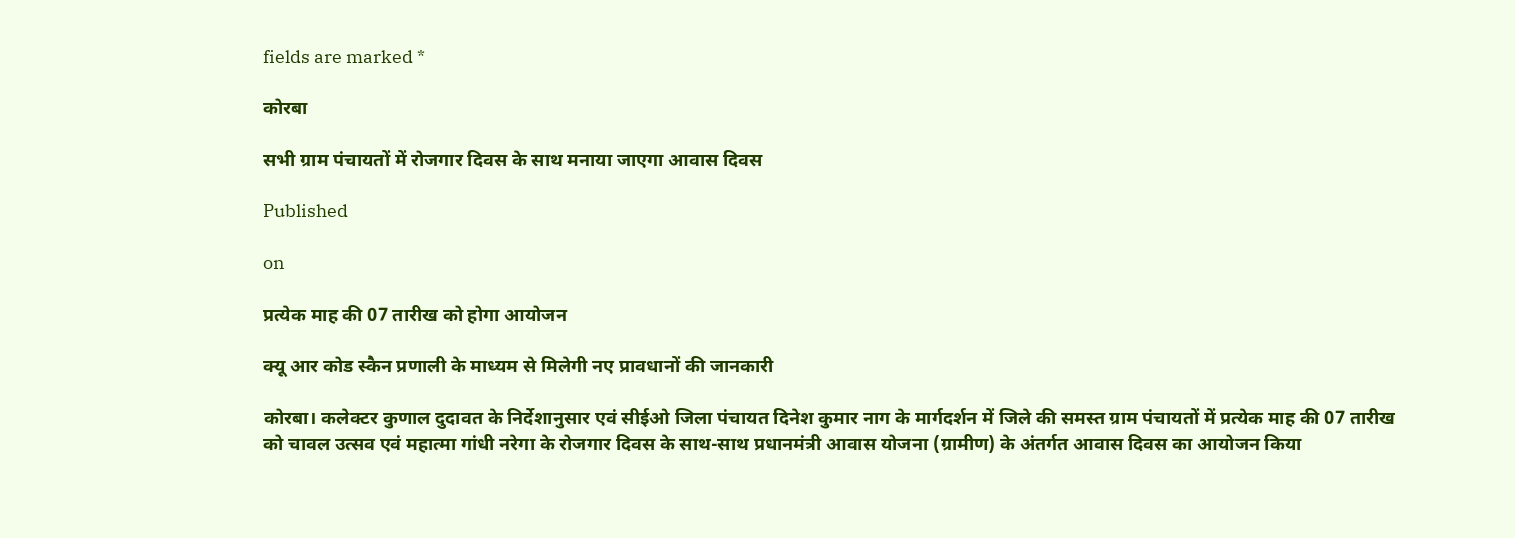fields are marked *

कोरबा

सभी ग्राम पंचायतों में रोजगार दिवस के साथ मनाया जाएगा आवास दिवस

Published

on

प्रत्येक माह की 07 तारीख को होगा आयोजन

क्यू आर कोड स्कैन प्रणाली के माध्यम से मिलेगी नए प्रावधानों की जानकारी

कोरबा। कलेक्टर कुणाल दुदावत के निर्देशानुसार एवं सीईओ जिला पंचायत दिनेश कुमार नाग के मार्गदर्शन में जिले की समस्त ग्राम पंचायतों में प्रत्येक माह की 07 तारीख को चावल उत्सव एवं महात्मा गांधी नरेगा के रोजगार दिवस के साथ-साथ प्रधानमंत्री आवास योजना (ग्रामीण) के अंतर्गत आवास दिवस का आयोजन किया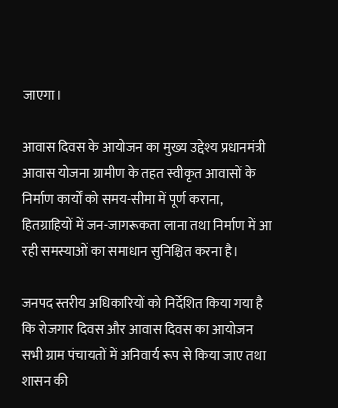जाएगा।

आवास दिवस के आयोजन का मुख्य उद्देश्य प्रधानमंत्री आवास योजना ग्रामीण के तहत स्वीकृत आवासों के निर्माण कार्यों को समय-सीमा में पूर्ण कराना, हितग्राहियों में जन-जागरूकता लाना तथा निर्माण में आ रही समस्याओं का समाधान सुनिश्चित करना है।

जनपद स्तरीय अधिकारियों को निर्देशित किया गया है कि रोजगार दिवस और आवास दिवस का आयोजन सभी ग्राम पंचायतों में अनिवार्य रूप से किया जाए तथा शासन की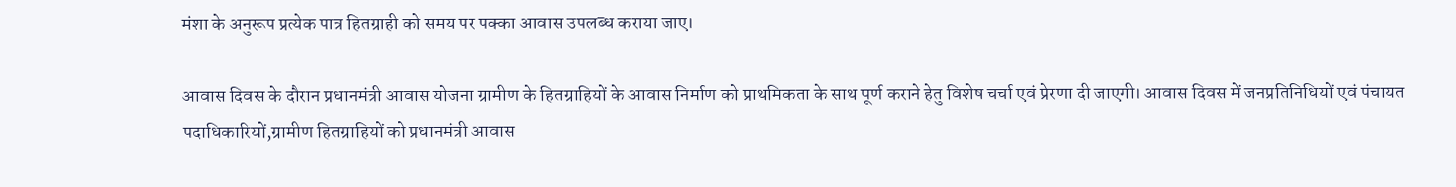मंशा के अनुरूप प्रत्येक पात्र हितग्राही को समय पर पक्का आवास उपलब्ध कराया जाए।

आवास दिवस के दौरान प्रधानमंत्री आवास योजना ग्रामीण के हितग्राहियों के आवास निर्माण को प्राथमिकता के साथ पूर्ण कराने हेतु विशेष चर्चा एवं प्रेरणा दी जाएगी। आवास दिवस में जनप्रतिनिधियों एवं पंचायत पदाधिकारियों,ग्रामीण हितग्राहियों को प्रधानमंत्री आवास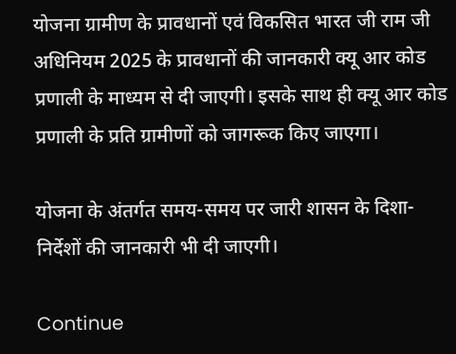योजना ग्रामीण के प्रावधानों एवं विकसित भारत जी राम जी अधिनियम 2025 के प्रावधानों की जानकारी क्यू आर कोड प्रणाली के माध्यम से दी जाएगी। इसके साथ ही क्यू आर कोड प्रणाली के प्रति ग्रामीणों को जागरूक किए जाएगा।

योजना के अंतर्गत समय-समय पर जारी शासन के दिशा-निर्देशों की जानकारी भी दी जाएगी।

Continue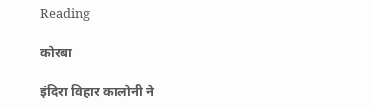Reading

कोरबा

इंदिरा विहार कालोनी ने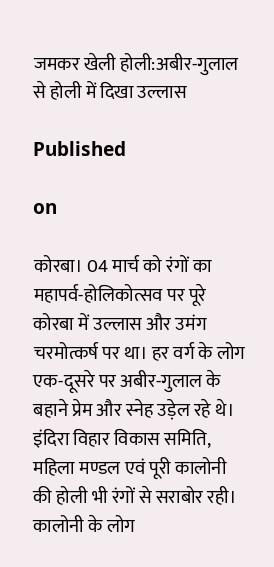जमकर खेली होली:अबीर-गुलाल से होली में दिखा उल्लास

Published

on

कोरबा। 04 मार्च को रंगों का महापर्व-होलिकोत्सव पर पूरे कोरबा में उल्लास और उमंग चरमोत्कर्ष पर था। हर वर्ग के लोग एक-दूसरे पर अबीर-गुलाल के बहाने प्रेम और स्नेह उड़ेल रहे थे। इंदिरा विहार विकास समिति, महिला मण्डल एवं पूरी कालोनी की होली भी रंगों से सराबोर रही। कालोनी के लोग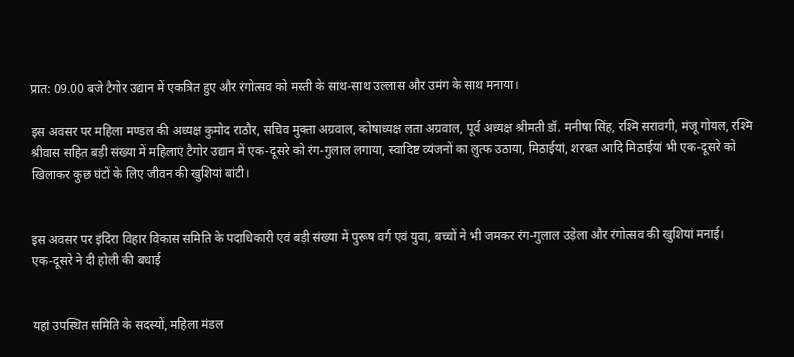प्रात: 09.00 बजे टैगोर उद्यान में एकत्रित हुए और रंगोत्सव को मस्ती के साथ-साथ उल्लास और उमंग के साथ मनाया।

इस अवसर पर महिला मण्डल की अध्यक्ष कुमोद राठौर, सचिव मुक्ता अग्रवाल, कोषाध्यक्ष लता अग्रवाल, पूर्व अध्यक्ष श्रीमती डॉ. मनीषा सिंह, रश्मि सरावगी, मंजू गोयल, रश्मि श्रीवास सहित बड़ी संख्या में महिलाएं टैगोर उद्यान में एक-दूसरे को रंग-गुलाल लगाया, स्वादिष्ट व्यंजनों का लुत्फ उठाया, मिठाईयां, शरबत आदि मिठाईयां भी एक-दूसरे को खिलाकर कुछ घंटों के लिए जीवन की खुशियां बांटी।


इस अवसर पर इंदिरा विहार विकास समिति के पदाधिकारी एवं बड़ी संख्या में पुरूष वर्ग एवं युवा, बच्चों ने भी जमकर रंग-गुलाल उड़ेला और रंगोत्सव की खुशियां मनाई।
एक-दूसरे ने दी होली की बधाई


यहां उपस्थित समिति के सदस्यों, महिला मंडल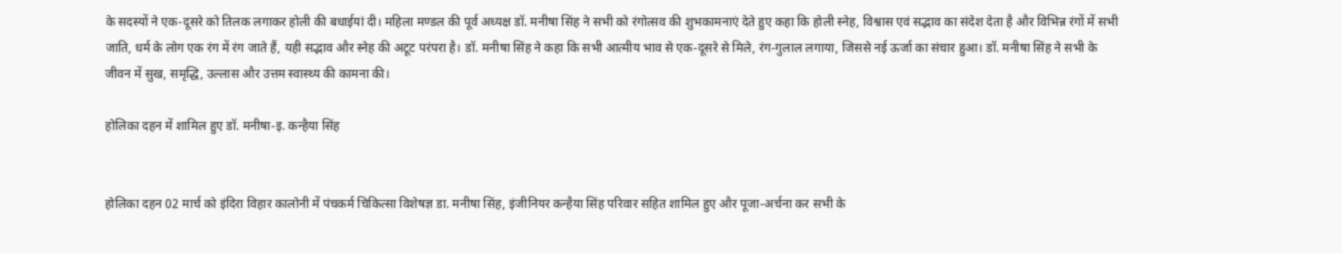के सदस्यों ने एक-दूसरे को तिलक लगाकर होली की बधाईयां दी। महिला मण्डल की पूर्व अध्यक्ष डॉ. मनीषा सिंह ने सभी को रंगोत्सव की शुभकामनाएं देते हुए कहा कि होली स्नेह, विश्वास एवं सद्भाव का संदेश देता है और विभिन्न रंगों में सभी जाति, धर्म के लोग एक रंग में रंग जाते हैं, यही सद्भाव और स्नेह की अटूट परंपरा है। डॉ. मनीषा सिंह ने कहा कि सभी आत्मीय भाव से एक-दूसरे से मिले, रंग-गुलाल लगाया, जिससे नई ऊर्जा का संचार हुआ। डॉ. मनीषा सिंह ने सभी के जीवन में सुख, समृद्धि, उल्लास और उत्तम स्वास्थ्य की कामना की।

होलिका दहन में शामिल हुए डॉ. मनीषा-इ. कन्हैया सिंह


होलिका दहन 02 मार्च को इंदिरा विहार कालोनी में पंचकर्म चिकित्सा विशेषज्ञ डा. मनीषा सिंह, इंजीनियर कन्हैया सिंह परिवार सहित शामिल हुए और पूजा-अर्चना कर सभी के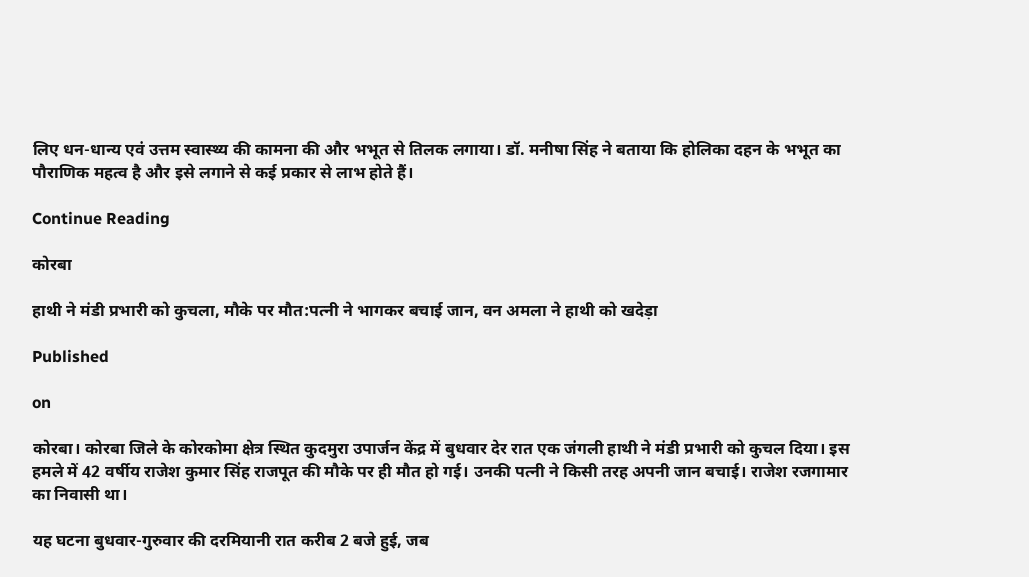लिए धन-धान्य एवं उत्तम स्वास्थ्य की कामना की और भभूत से तिलक लगाया। डॉ. मनीषा सिंह ने बताया कि होलिका दहन के भभूत का पौराणिक महत्व है और इसे लगाने से कई प्रकार से लाभ होते हैं।

Continue Reading

कोरबा

हाथी ने मंडी प्रभारी को कुचला, मौके पर मौत:पत्नी ने भागकर बचाई जान, वन अमला ने हाथी को खदेड़ा

Published

on

कोरबा। कोरबा जिले के कोरकोमा क्षेत्र स्थित कुदमुरा उपार्जन केंद्र में बुधवार देर रात एक जंगली हाथी ने मंडी प्रभारी को कुचल दिया। इस हमले में 42 वर्षीय राजेश कुमार सिंह राजपूत की मौके पर ही मौत हो गई। उनकी पत्नी ने किसी तरह अपनी जान बचाई। राजेश रजगामार का निवासी था।

यह घटना बुधवार-गुरुवार की दरमियानी रात करीब 2 बजे हुई, जब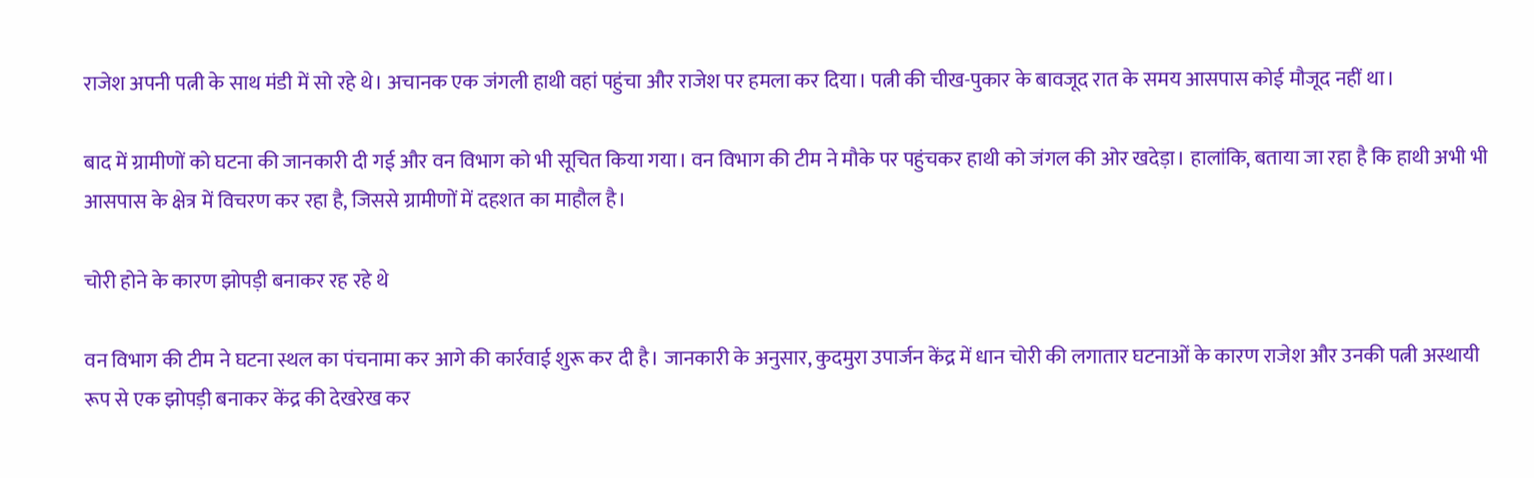राजेश अपनी पत्नी के साथ मंडी में सो रहे थे। अचानक एक जंगली हाथी वहां पहुंचा और राजेश पर हमला कर दिया। पत्नी की चीख-पुकार के बावजूद रात के समय आसपास कोई मौजूद नहीं था।

बाद में ग्रामीणों को घटना की जानकारी दी गई और वन विभाग को भी सूचित किया गया। वन विभाग की टीम ने मौके पर पहुंचकर हाथी को जंगल की ओर खदेड़ा। हालांकि, बताया जा रहा है कि हाथी अभी भी आसपास के क्षेत्र में विचरण कर रहा है, जिससे ग्रामीणों में दहशत का माहौल है।

चोरी होने के कारण झोपड़ी बनाकर रह रहे थे

वन विभाग की टीम ने घटना स्थल का पंचनामा कर आगे की कार्रवाई शुरू कर दी है। जानकारी के अनुसार, कुदमुरा उपार्जन केंद्र में धान चोरी की लगातार घटनाओं के कारण राजेश और उनकी पत्नी अस्थायी रूप से एक झोपड़ी बनाकर केंद्र की देखरेख कर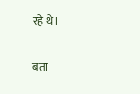रहे थे।

बता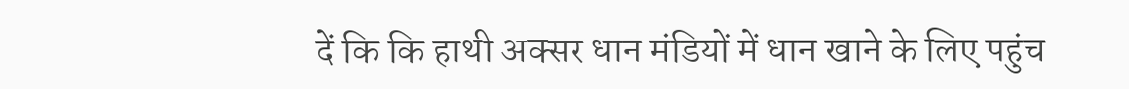दें कि कि हाथी अक्सर धान मंडियों में धान खाने के लिए पहुंच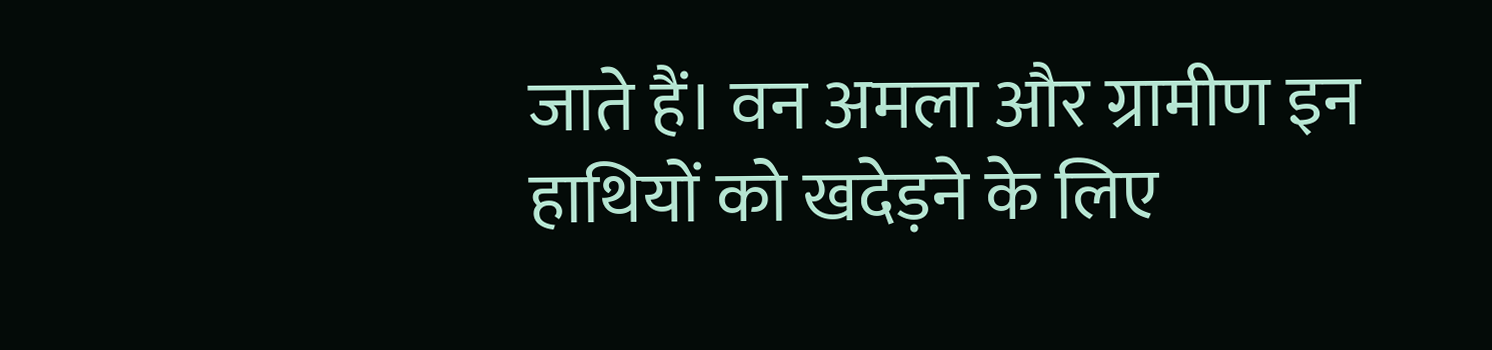जाते हैं। वन अमला और ग्रामीण इन हाथियों को खदेड़ने के लिए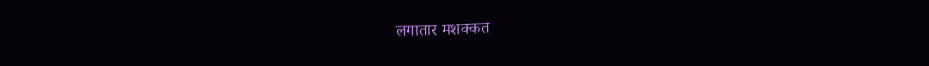लगातार मशक्कत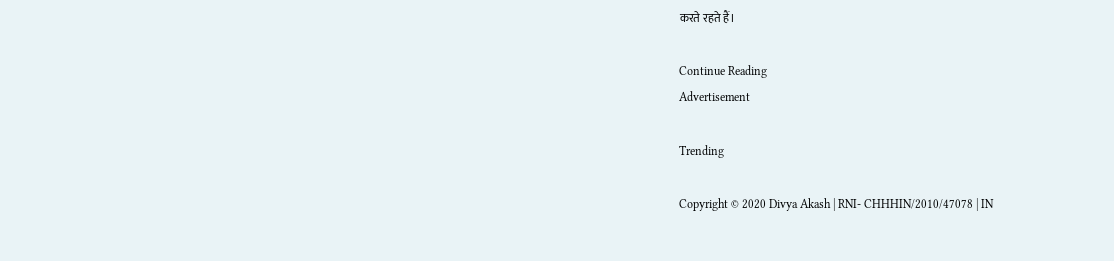करते रहते हैं।

Continue Reading
Advertisement

Trending

Copyright © 2020 Divya Akash | RNI- CHHHIN/2010/47078 | IN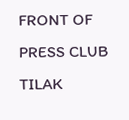FRONT OF PRESS CLUB TILAK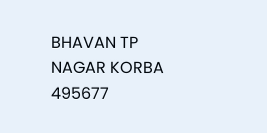BHAVAN TP NAGAR KORBA 495677